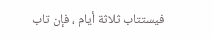فيستتاب ثلاثة أيام ، فإن تاب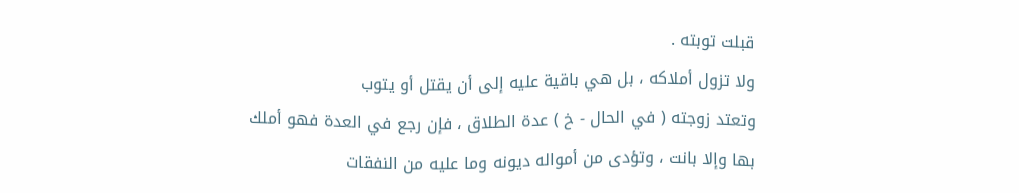قبلت توبته .
ولا تزول أملاكه ، بل هي باقية عليه إلى أن يقتل أو يتوب
وتعتد زوجته ( في الحال - خ ) عدة الطلاق ، فإن رجع في العدة فهو أملك
بها وإلا بانت ، وتؤدى من أمواله ديونه وما عليه من النفقات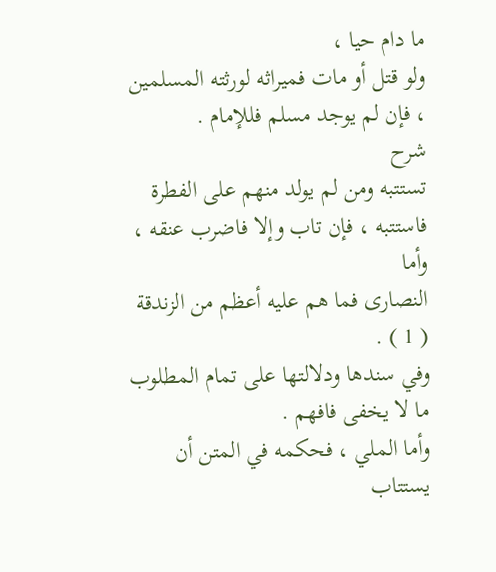ما دام حيا ،
ولو قتل أو مات فميراثه لورثته المسلمين ، فإن لم يوجد مسلم فللإمام .
شرح
تستتبه ومن لم يولد منهم على الفطرة فاستتبه ، فإن تاب وإلا فاضرب عنقه ، وأما
النصارى فما هم عليه أعظم من الزندقة ( 1 ) .
وفي سندها ودلالتها على تمام المطلوب ما لا يخفى فافهم .
وأما الملي ، فحكمه في المتن أن يستتاب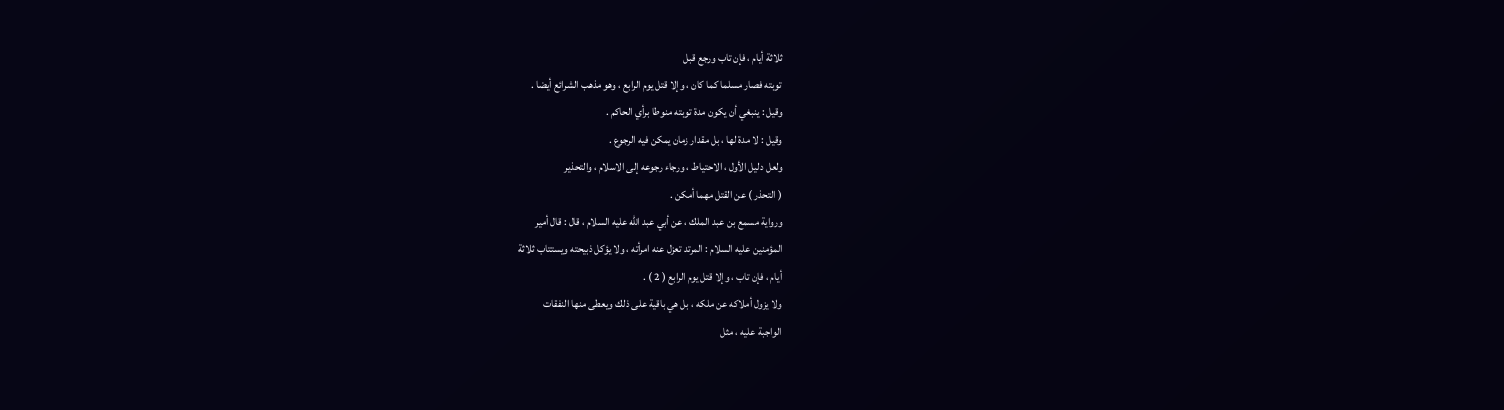ثلاثة أيام ، فإن تاب ورجع قبل
توبته فصار مسلما كما كان ، وإلا قتل يوم الرابع ، وهو مذهب الشرائع أيضا .
وقيل : ينبغي أن يكون مدة توبته منوطا برأي الحاكم .
وقيل : لا مدة لها ، بل مقدار زمان يمكن فيه الرجوع .
ولعل دليل الأول ، الاحتياط ، ورجاء رجوعه إلى الاسلام ، والتحذير
( التحذر ) عن القتل مهما أمكن .
ورواية مسمع بن عبد الملك ، عن أبي عبد الله عليه السلام ، قال : قال أمير
المؤمنين عليه السلام : المرتد تعزل عنه امرأته ، ولا يؤكل ذبيحته ويستتاب ثلاثة
أيام ، فإن تاب ، وإلا قتل يوم الرابع ( 2 ) .
ولا يزول أملاكه عن ملكه ، بل هي باقية على ذلك ويعطى منها النفقات
الواجبة عليه ، مثل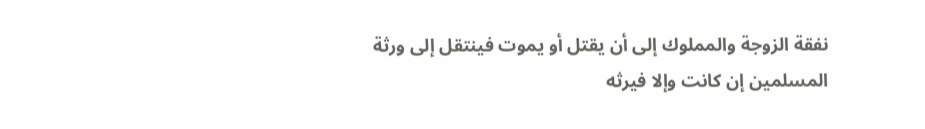نفقة الزوجة والمملوك إلى أن يقتل أو يموت فينتقل إلى ورثة
المسلمين إن كانت وإلا فيرثه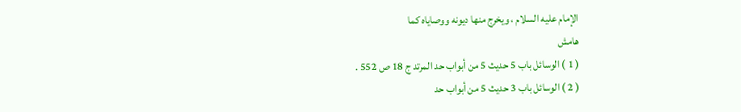الإمام عليه السلام ، ويخرج منها ديونه ووصاياه كما
هامش
( 1 ) الوسائل باب 5 حديث 5 من أبواب حد المرتد ج 18 ص 552 .
( 2 ) الوسائل باب 3 حديث 5 من أبواب حد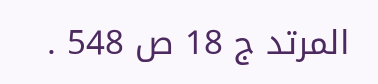المرتد ج 18 ص 548 .